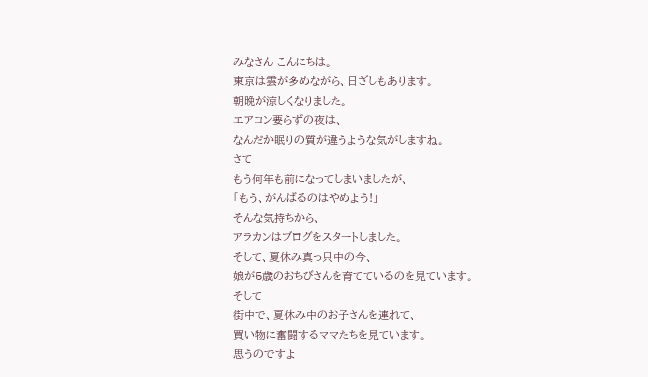みなさん こんにちは。
東京は雲が多めながら、日ざしもあります。
朝晩が涼しくなりました。
エアコン要らずの夜は、
なんだか眠りの質が違うような気がしますね。
さて
もう何年も前になってしまいましたが、
「もう、がんばるのはやめよう!」
そんな気持ちから、
アラカンはブログをスタートしました。
そして、夏休み真っ只中の今、
娘が5歳のおちびさんを育てているのを見ています。
そして
街中で、夏休み中のお子さんを連れて、
買い物に奮闘するママたちを見ています。
思うのですよ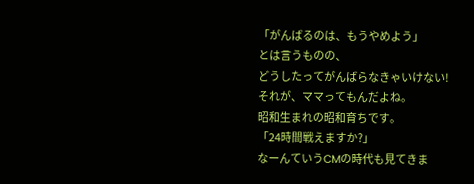「がんばるのは、もうやめよう」
とは言うものの、
どうしたってがんばらなきゃいけない!
それが、ママってもんだよね。
昭和生まれの昭和育ちです。
「24時間戦えますか?」
なーんていうCMの時代も見てきま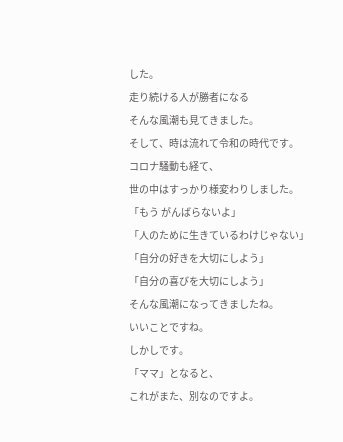した。
走り続ける人が勝者になる
そんな風潮も見てきました。
そして、時は流れて令和の時代です。
コロナ騒動も経て、
世の中はすっかり様変わりしました。
「もう がんばらないよ」
「人のために生きているわけじゃない」
「自分の好きを大切にしよう」
「自分の喜びを大切にしよう」
そんな風潮になってきましたね。
いいことですね。
しかしです。
「ママ」となると、
これがまた、別なのですよ。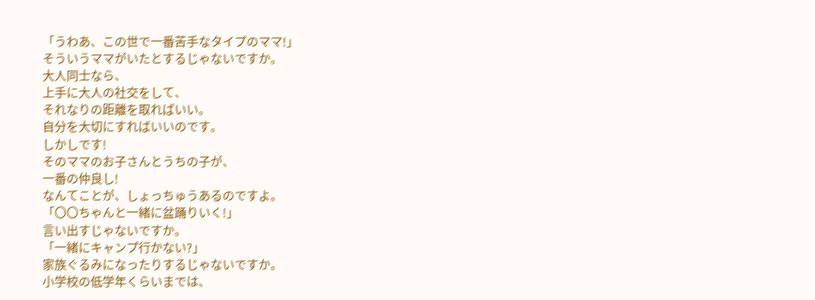「うわあ、この世で一番苦手なタイプのママ!」
そういうママがいたとするじゃないですか。
大人同士なら、
上手に大人の社交をして、
それなりの距離を取ればいい。
自分を大切にすればいいのです。
しかしです!
そのママのお子さんとうちの子が、
一番の仲良し!
なんてことが、しょっちゅうあるのですよ。
「〇〇ちゃんと一緒に盆踊りいく!」
言い出すじゃないですか。
「一緒にキャンプ行かない?」
家族ぐるみになったりするじゃないですか。
小学校の低学年くらいまでは、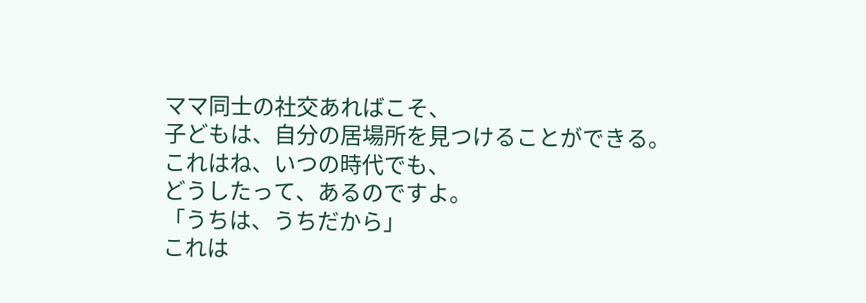ママ同士の社交あればこそ、
子どもは、自分の居場所を見つけることができる。
これはね、いつの時代でも、
どうしたって、あるのですよ。
「うちは、うちだから」
これは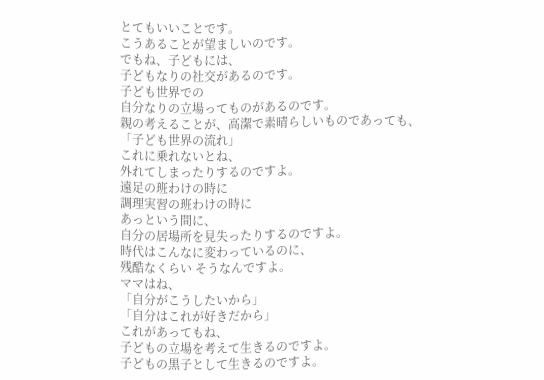とてもいいことです。
こうあることが望ましいのです。
でもね、子どもには、
子どもなりの社交があるのです。
子ども世界での
自分なりの立場ってものがあるのです。
親の考えることが、高潔で素晴らしいものであっても、
「子ども世界の流れ」
これに乗れないとね、
外れてしまったりするのですよ。
遠足の班わけの時に
調理実習の班わけの時に
あっという間に、
自分の居場所を見失ったりするのですよ。
時代はこんなに変わっているのに、
残酷なくらい そうなんですよ。
ママはね、
「自分がこうしたいから」
「自分はこれが好きだから」
これがあってもね、
子どもの立場を考えて生きるのですよ。
子どもの黒子として生きるのですよ。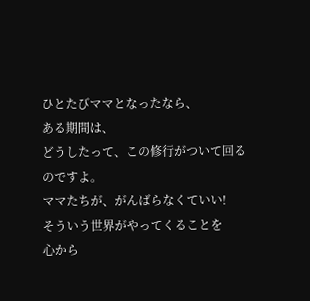ひとたびママとなったなら、
ある期間は、
どうしたって、この修行がついて回るのですよ。
ママたちが、がんばらなくていい!
そういう世界がやってくることを
心から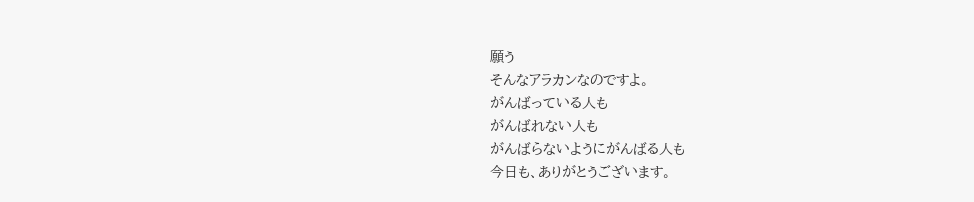願う
そんなアラカンなのですよ。
がんばっている人も
がんばれない人も
がんばらないようにがんばる人も
今日も、ありがとうございます。